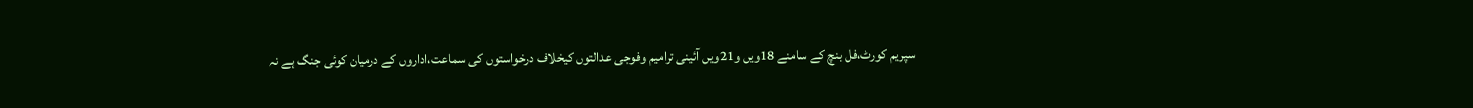سپریم کورٹ،فل بنچ کے سامنے 18ویں و21ویں آئینی ترامیم وفوجی عدالتوں کیخلاف درخواستوں کی سماعت،اداروں کے درمیان کوئی جنگ ہے نہ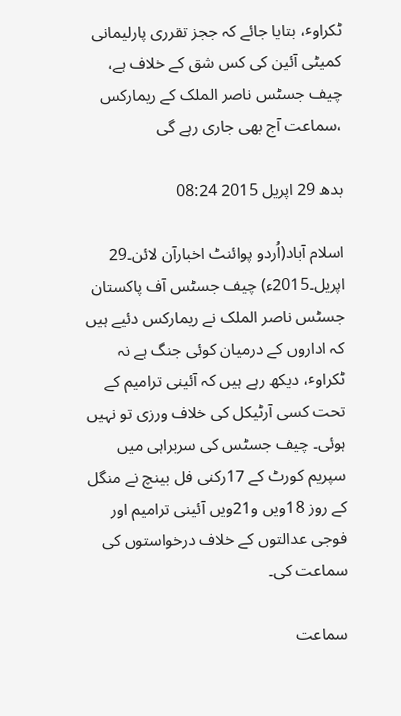ٹکراوٴ، بتایا جائے کہ ججز تقرری پارلیمانی کمیٹی آئین کی کس شق کے خلاف ہے، چیف جسٹس ناصر الملک کے ریمارکس ،سماعت آج بھی جاری رہے گی

بدھ 29 اپریل 2015 08:24

اسلام آباد(اُردو پوائنٹ اخبارآن لائن۔29 اپریل۔2015ء) چیف جسٹس آف پاکستان جسٹس ناصر الملک نے ریمارکس دئیے ہیں کہ اداروں کے درمیان کوئی جنگ ہے نہ ٹکراوٴ، دیکھ رہے ہیں کہ آئینی ترامیم کے تحت کسی آرٹیکل کی خلاف ورزی تو نہیں ہوئی۔ چیف جسٹس کی سربراہی میں سپریم کورٹ کے 17رکنی فل بینچ نے منگل کے روز 18ویں و21ویں آئینی ترامیم اور فوجی عدالتوں کے خلاف درخواستوں کی سماعت کی۔

سماعت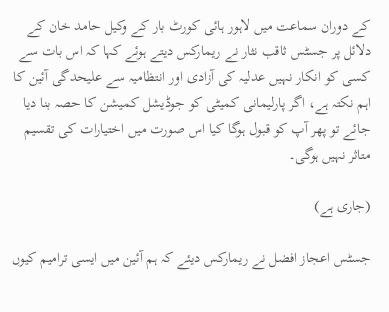کے دوران سماعت میں لاہور ہائی کورٹ بار کے وکیل حامد خان کے دلائل پر جسٹس ثاقب نثار نے ریمارکس دیتے ہوئے کہا کہ اس بات سے کسی کو انکار نہیں عدلیہ کی آزادی اور انتظامیہ سے علیحدگی آئین کا اہم نکتہ ہے، اگر پارلیمانی کمیٹی کو جوڈیشل کمیشن کا حصہ بنا دیا جائے تو پھر آپ کو قبول ہوگا کیا اس صورت میں اختیارات کی تقسیم متاثر نہیں ہوگی۔

(جاری ہے)

جسٹس اعجاز افضل نے ریمارکس دیئے کہ ہم آئین میں ایسی ترامیم کیوں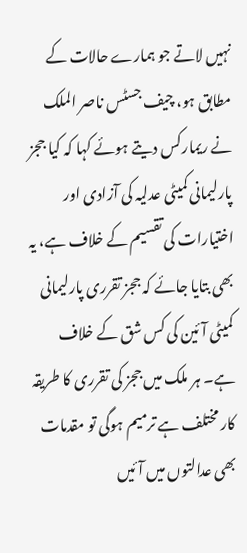نہیں لاتے جو ہمارے حالات کے مطابق ہو، چیف جسٹس ناصر الملک نے ریمارکس دیتے ہوئے کہا کہ کیا ججز پارلیمانی کمیٹی عدلیہ کی آزادی اور اختیارات کی تقسیم کے خلاف ہے، یہ بھی بتایا جائے کہ ججز تقرری پارلیمانی کمیٹی آئین کی کس شق کے خلاف ہے۔ ہر ملک میں ججز کی تقرری کا طریقہ کار مختلف ہے ترمیم ہوگی تو مقدمات بھی عدالتوں میں آئیں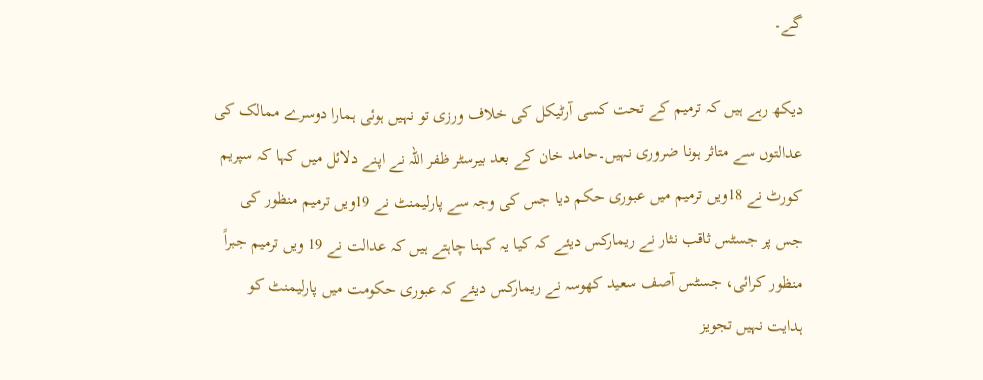گے۔

دیکھ رہے ہیں کہ ترمیم کے تحت کسی آرٹیکل کی خلاف ورزی تو نہیں ہوئی ہمارا دوسرے ممالک کی عدالتوں سے متاثر ہونا ضروری نہیں۔حامد خان کے بعد بیرسٹر ظفر اللہ نے اپنے دلائل میں کہا کہ سپریم کورٹ نے 18ویں ترمیم میں عبوری حکم دیا جس کی وجہ سے پارلیمنٹ نے 19ویں ترمیم منظور کی جس پر جسٹس ثاقب نثار نے ریمارکس دیئے کہ کیا یہ کہنا چاہتے ہیں کہ عدالت نے 19 ویں ترمیم جبراً منظور کرائی، جسٹس آصف سعید کھوسہ نے ریمارکس دیئے کہ عبوری حکومت میں پارلیمنٹ کو ہدایت نہیں تجویز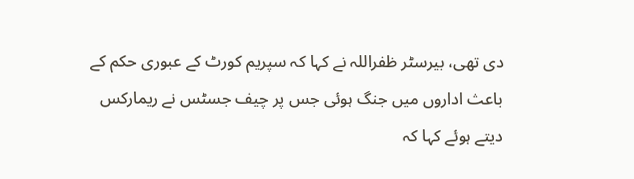دی تھی، بیرسٹر ظفراللہ نے کہا کہ سپریم کورٹ کے عبوری حکم کے باعث اداروں میں جنگ ہوئی جس پر چیف جسٹس نے ریمارکس دیتے ہوئے کہا کہ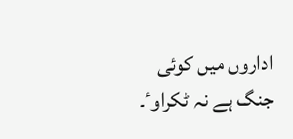اداروں میں کوئی جنگ ہے نہ ٹکراوٴ۔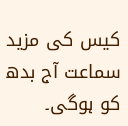کیس کی مزید سماعت آج بدھ کو ہوگی۔